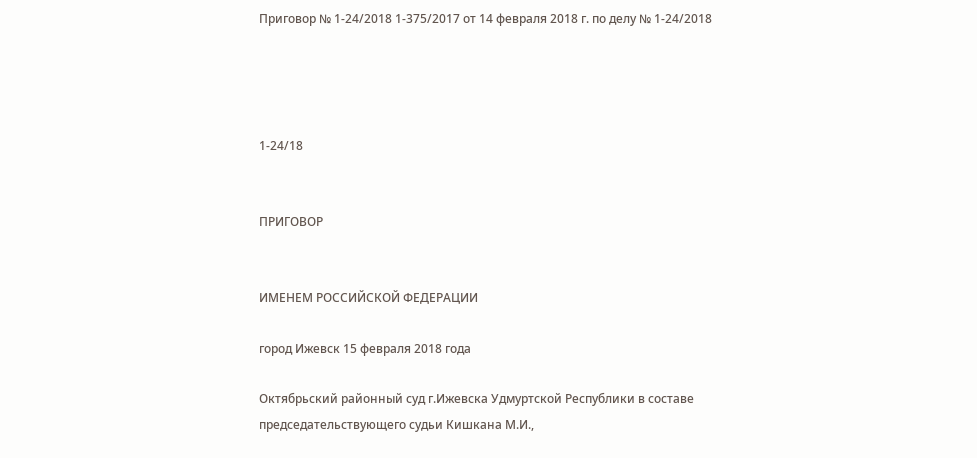Приговор № 1-24/2018 1-375/2017 от 14 февраля 2018 г. по делу № 1-24/2018




1-24/18


ПРИГОВОР


ИМЕНЕМ РОССИЙСКОЙ ФЕДЕРАЦИИ

город Ижевск 15 февраля 2018 года

Октябрьский районный суд г.Ижевска Удмуртской Республики в составе председательствующего судьи Кишкана М.И.,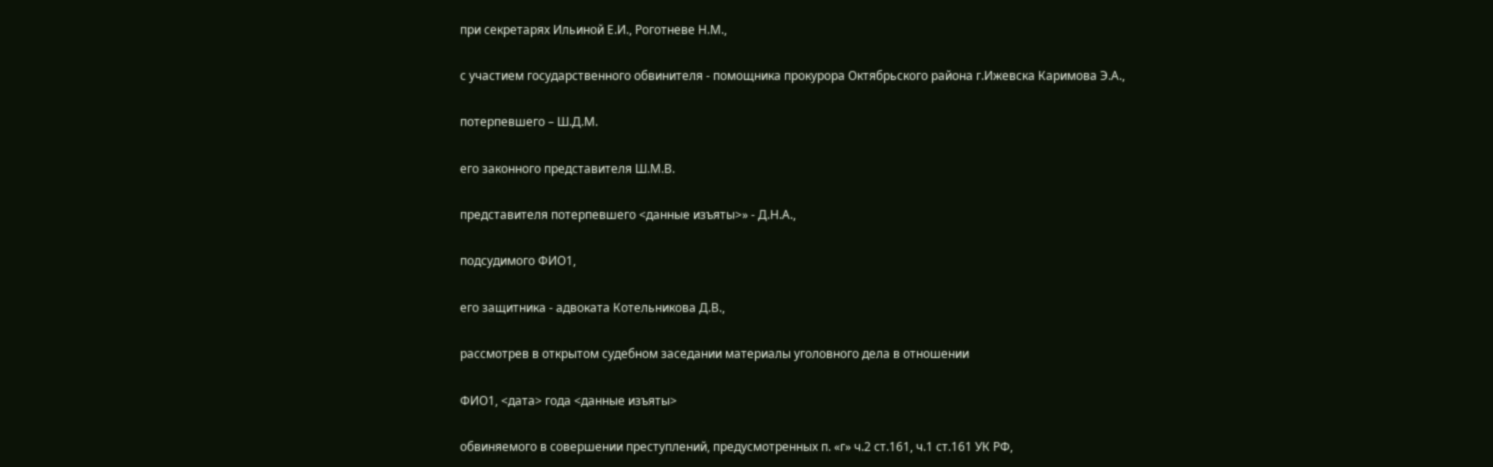при секретарях Ильиной Е.И., Роготневе Н.М.,

с участием государственного обвинителя - помощника прокурора Октябрьского района г.Ижевска Каримова Э.А.,

потерпевшего – Ш.Д.М.

его законного представителя Ш.М.В.

представителя потерпевшего <данные изъяты>» - Д.Н.А.,

подсудимого ФИО1,

его защитника - адвоката Котельникова Д.В.,

рассмотрев в открытом судебном заседании материалы уголовного дела в отношении

ФИО1, <дата> года <данные изъяты>

обвиняемого в совершении преступлений, предусмотренных п. «г» ч.2 ст.161, ч.1 ст.161 УК РФ,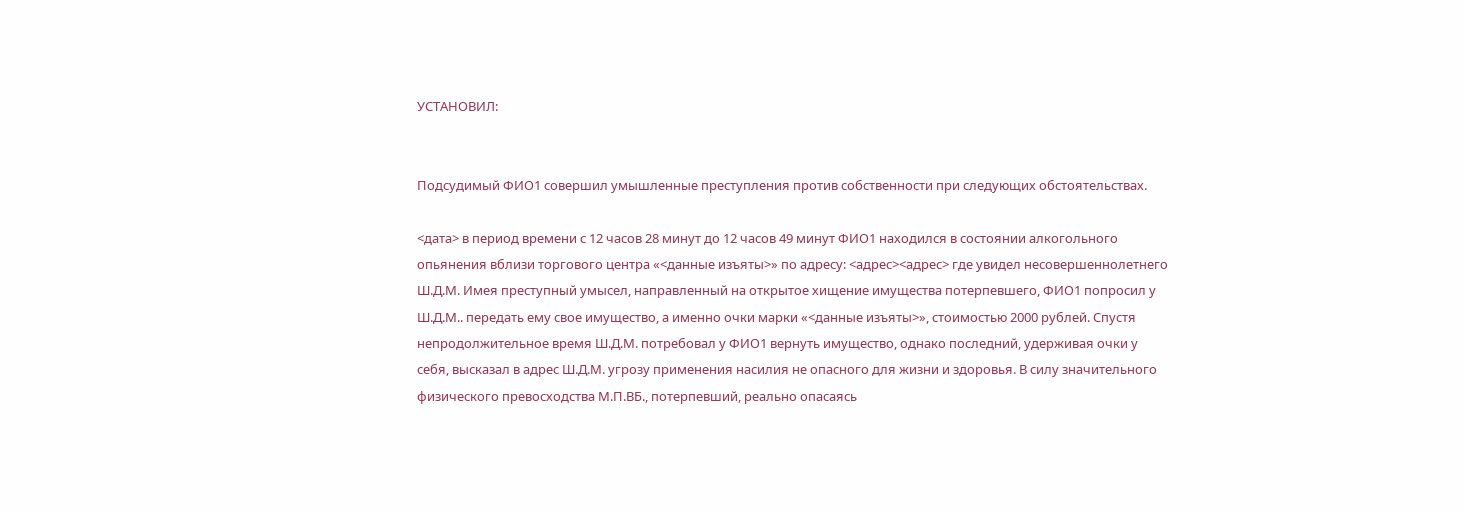УСТАНОВИЛ:


Подсудимый ФИО1 совершил умышленные преступления против собственности при следующих обстоятельствах.

<дата> в период времени с 12 часов 28 минут до 12 часов 49 минут ФИО1 находился в состоянии алкогольного опьянения вблизи торгового центра «<данные изъяты>» по адресу: <адрес><адрес> где увидел несовершеннолетнего Ш.Д.М. Имея преступный умысел, направленный на открытое хищение имущества потерпевшего, ФИО1 попросил у Ш.Д.М.. передать ему свое имущество, а именно очки марки «<данные изъяты>», стоимостью 2000 рублей. Спустя непродолжительное время Ш.Д.М. потребовал у ФИО1 вернуть имущество, однако последний, удерживая очки у себя, высказал в адрес Ш.Д.М. угрозу применения насилия не опасного для жизни и здоровья. В силу значительного физического превосходства М.П.ВБ., потерпевший, реально опасаясь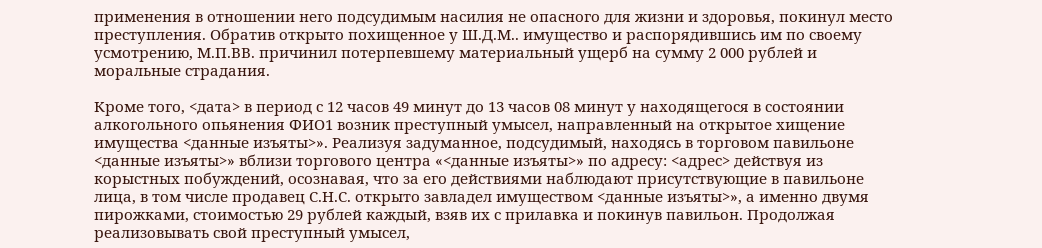применения в отношении него подсудимым насилия не опасного для жизни и здоровья, покинул место преступления. Обратив открыто похищенное у Ш.Д.М.. имущество и распорядившись им по своему усмотрению, М.П.ВВ. причинил потерпевшему материальный ущерб на сумму 2 000 рублей и моральные страдания.

Кроме того, <дата> в период с 12 часов 49 минут до 13 часов 08 минут у находящегося в состоянии алкогольного опьянения ФИО1 возник преступный умысел, направленный на открытое хищение имущества <данные изъяты>». Реализуя задуманное, подсудимый, находясь в торговом павильоне <данные изъяты>» вблизи торгового центра «<данные изъяты>» по адресу: <адрес> действуя из корыстных побуждений, осознавая, что за его действиями наблюдают присутствующие в павильоне лица, в том числе продавец С.Н.С. открыто завладел имуществом <данные изъяты>», а именно двумя пирожками, стоимостью 29 рублей каждый, взяв их с прилавка и покинув павильон. Продолжая реализовывать свой преступный умысел,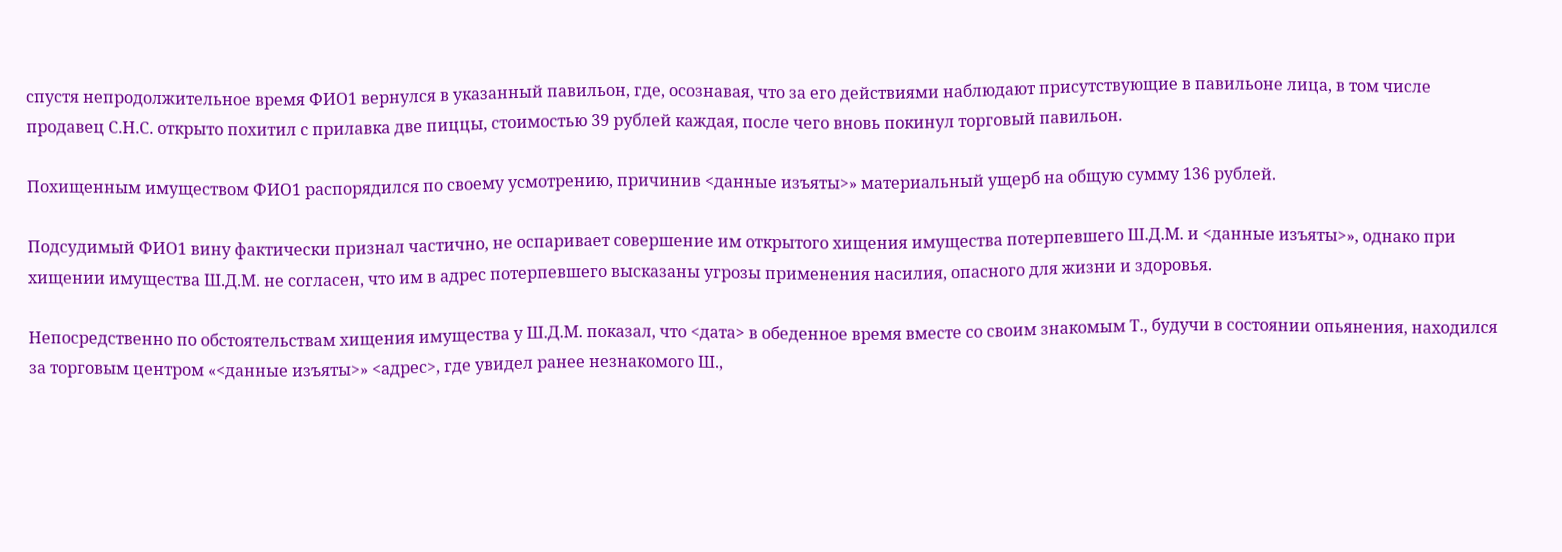спустя непродолжительное время ФИО1 вернулся в указанный павильон, где, осознавая, что за его действиями наблюдают присутствующие в павильоне лица, в том числе продавец С.Н.С. открыто похитил с прилавка две пиццы, стоимостью 39 рублей каждая, после чего вновь покинул торговый павильон.

Похищенным имуществом ФИО1 распорядился по своему усмотрению, причинив <данные изъяты>» материальный ущерб на общую сумму 136 рублей.

Подсудимый ФИО1 вину фактически признал частично, не оспаривает совершение им открытого хищения имущества потерпевшего Ш.Д.М. и <данные изъяты>», однако при хищении имущества Ш.Д.М. не согласен, что им в адрес потерпевшего высказаны угрозы применения насилия, опасного для жизни и здоровья.

Непосредственно по обстоятельствам хищения имущества у Ш.Д.М. показал, что <дата> в обеденное время вместе со своим знакомым Т., будучи в состоянии опьянения, находился за торговым центром «<данные изъяты>» <адрес>, где увидел ранее незнакомого Ш.,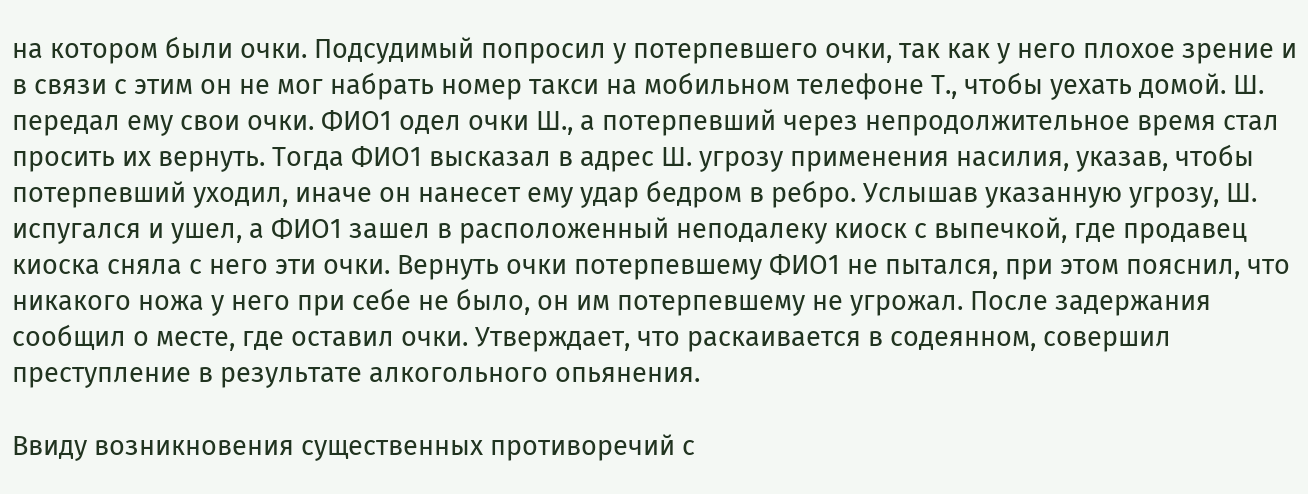на котором были очки. Подсудимый попросил у потерпевшего очки, так как у него плохое зрение и в связи с этим он не мог набрать номер такси на мобильном телефоне Т., чтобы уехать домой. Ш. передал ему свои очки. ФИО1 одел очки Ш., а потерпевший через непродолжительное время стал просить их вернуть. Тогда ФИО1 высказал в адрес Ш. угрозу применения насилия, указав, чтобы потерпевший уходил, иначе он нанесет ему удар бедром в ребро. Услышав указанную угрозу, Ш. испугался и ушел, а ФИО1 зашел в расположенный неподалеку киоск с выпечкой, где продавец киоска сняла с него эти очки. Вернуть очки потерпевшему ФИО1 не пытался, при этом пояснил, что никакого ножа у него при себе не было, он им потерпевшему не угрожал. После задержания сообщил о месте, где оставил очки. Утверждает, что раскаивается в содеянном, совершил преступление в результате алкогольного опьянения.

Ввиду возникновения существенных противоречий с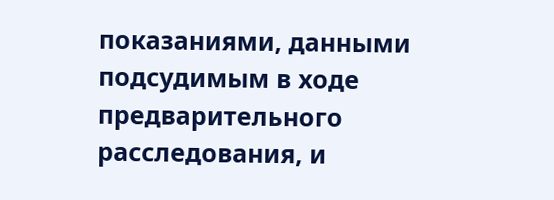показаниями, данными подсудимым в ходе предварительного расследования, и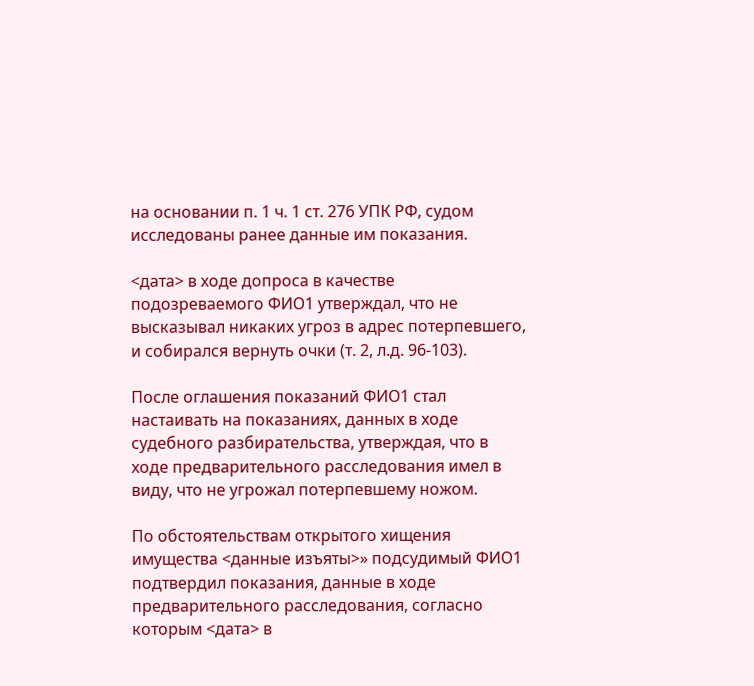на основании п. 1 ч. 1 ст. 276 УПК РФ, судом исследованы ранее данные им показания.

<дата> в ходе допроса в качестве подозреваемого ФИО1 утверждал, что не высказывал никаких угроз в адрес потерпевшего, и собирался вернуть очки (т. 2, л.д. 96-103).

После оглашения показаний ФИО1 стал настаивать на показаниях, данных в ходе судебного разбирательства, утверждая, что в ходе предварительного расследования имел в виду, что не угрожал потерпевшему ножом.

По обстоятельствам открытого хищения имущества <данные изъяты>» подсудимый ФИО1 подтвердил показания, данные в ходе предварительного расследования, согласно которым <дата> в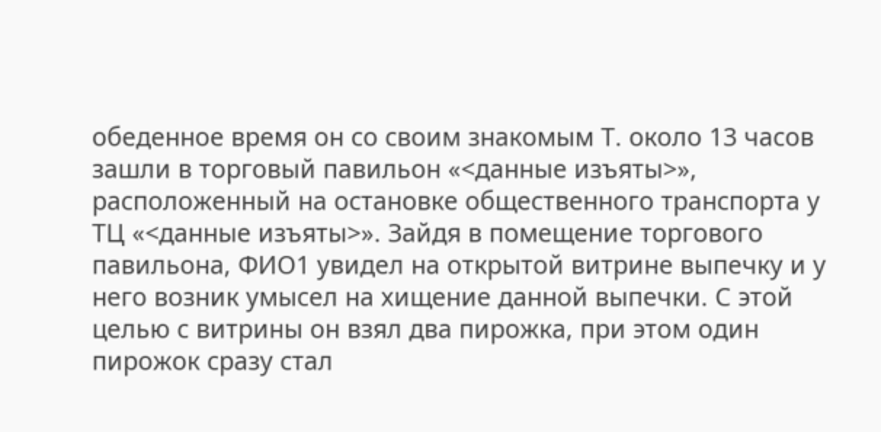обеденное время он со своим знакомым Т. около 13 часов зашли в торговый павильон «<данные изъяты>», расположенный на остановке общественного транспорта у ТЦ «<данные изъяты>». Зайдя в помещение торгового павильона, ФИО1 увидел на открытой витрине выпечку и у него возник умысел на хищение данной выпечки. С этой целью с витрины он взял два пирожка, при этом один пирожок сразу стал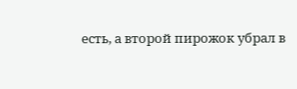есть, а второй пирожок убрал в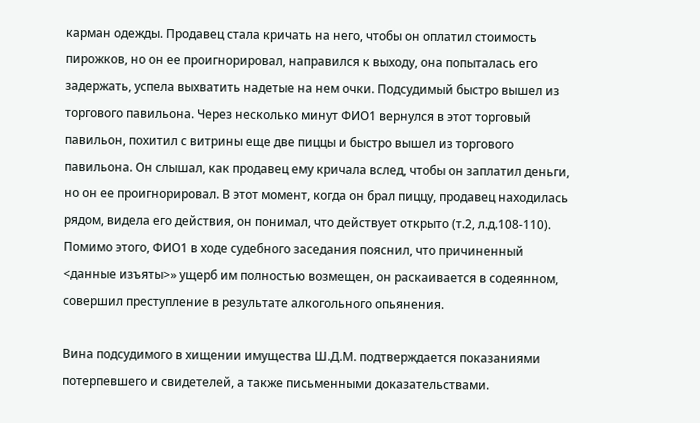карман одежды. Продавец стала кричать на него, чтобы он оплатил стоимость пирожков, но он ее проигнорировал, направился к выходу, она попыталась его задержать, успела выхватить надетые на нем очки. Подсудимый быстро вышел из торгового павильона. Через несколько минут ФИО1 вернулся в этот торговый павильон, похитил с витрины еще две пиццы и быстро вышел из торгового павильона. Он слышал, как продавец ему кричала вслед, чтобы он заплатил деньги, но он ее проигнорировал. В этот момент, когда он брал пиццу, продавец находилась рядом, видела его действия, он понимал, что действует открыто (т.2, л.д.108-110). Помимо этого, ФИО1 в ходе судебного заседания пояснил, что причиненный <данные изъяты>» ущерб им полностью возмещен, он раскаивается в содеянном, совершил преступление в результате алкогольного опьянения.

Вина подсудимого в хищении имущества Ш.Д.М. подтверждается показаниями потерпевшего и свидетелей, а также письменными доказательствами.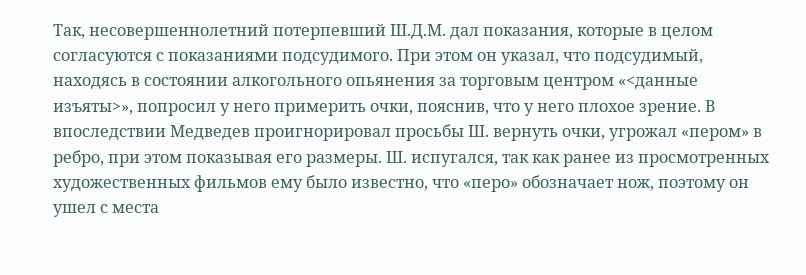Так, несовершеннолетний потерпевший Ш.Д.М. дал показания, которые в целом согласуются с показаниями подсудимого. При этом он указал, что подсудимый, находясь в состоянии алкогольного опьянения за торговым центром «<данные изъяты>», попросил у него примерить очки, пояснив, что у него плохое зрение. В впоследствии Медведев проигнорировал просьбы Ш. вернуть очки, угрожал «пером» в ребро, при этом показывая его размеры. Ш. испугался, так как ранее из просмотренных художественных фильмов ему было известно, что «перо» обозначает нож, поэтому он ушел с места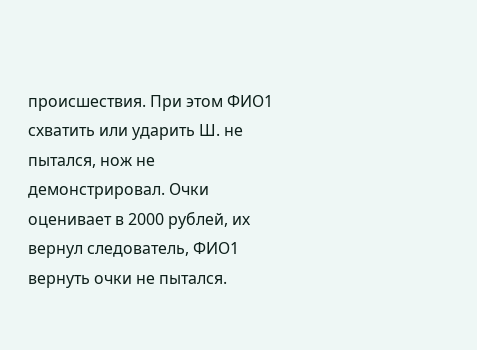происшествия. При этом ФИО1 схватить или ударить Ш. не пытался, нож не демонстрировал. Очки оценивает в 2000 рублей, их вернул следователь, ФИО1 вернуть очки не пытался.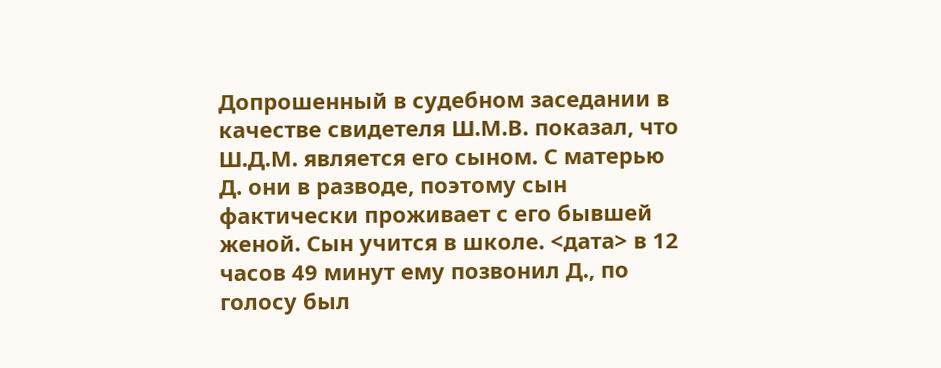Допрошенный в судебном заседании в качестве свидетеля Ш.М.В. показал, что Ш.Д.М. является его сыном. С матерью Д. они в разводе, поэтому сын фактически проживает с его бывшей женой. Сын учится в школе. <дата> в 12 часов 49 минут ему позвонил Д., по голосу был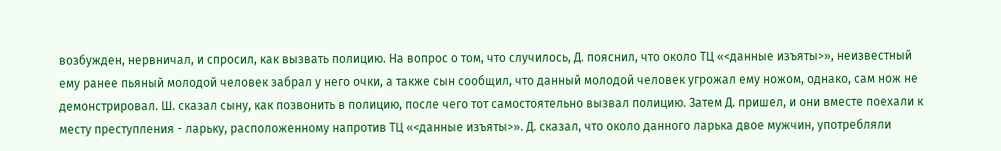возбужден, нервничал, и спросил, как вызвать полицию. На вопрос о том, что случилось, Д. пояснил, что около ТЦ «<данные изъяты>», неизвестный ему ранее пьяный молодой человек забрал у него очки, а также сын сообщил, что данный молодой человек угрожал ему ножом, однако, сам нож не демонстрировал. Ш. сказал сыну, как позвонить в полицию, после чего тот самостоятельно вызвал полицию. Затем Д. пришел, и они вместе поехали к месту преступления - ларьку, расположенному напротив ТЦ «<данные изъяты>». Д. сказал, что около данного ларька двое мужчин, употребляли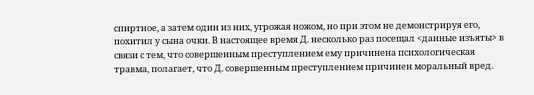спиртное, а затем один из них, угрожая ножом, но при этом не демонстрируя его, похитил у сына очки. В настоящее время Д. несколько раз посещал <данные изъяты> в связи с тем, что совершенным преступлением ему причинена психологическая травма, полагает, что Д. совершенным преступлением причинен моральный вред.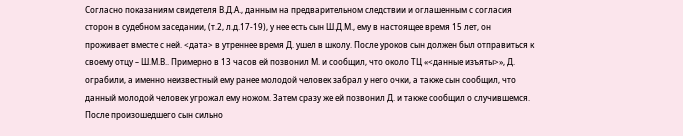Согласно показаниям свидетеля В.Д.А., данным на предварительном следствии и оглашенным с согласия сторон в судебном заседании, (т.2, л.д.17-19), у нее есть сын Ш.Д.М., ему в настоящее время 15 лет, он проживает вместе с ней. <дата> в утреннее время Д. ушел в школу. После уроков сын должен был отправиться к своему отцу – Ш.М.В.. Примерно в 13 часов ей позвонил М. и сообщил, что около ТЦ «<данные изъяты>», Д. ограбили, а именно неизвестный ему ранее молодой человек забрал у него очки, а также сын сообщил, что данный молодой человек угрожал ему ножом. Затем сразу же ей позвонил Д. и также сообщил о случившемся. После произошедшего сын сильно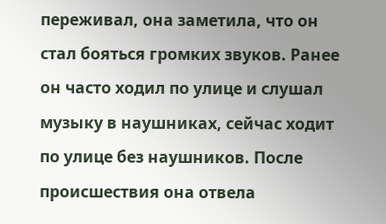переживал, она заметила, что он стал бояться громких звуков. Ранее он часто ходил по улице и слушал музыку в наушниках, сейчас ходит по улице без наушников. После происшествия она отвела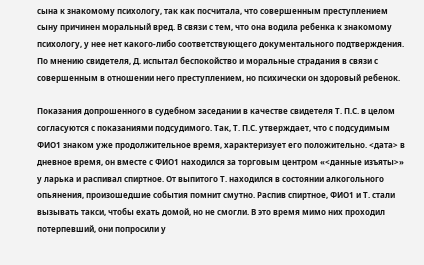сына к знакомому психологу, так как посчитала, что совершенным преступлением сыну причинен моральный вред. В связи с тем, что она водила ребенка к знакомому психологу, у нее нет какого-либо соответствующего документального подтверждения. По мнению свидетеля, Д. испытал беспокойство и моральные страдания в связи с совершенным в отношении него преступлением, но психически он здоровый ребенок.

Показания допрошенного в судебном заседании в качестве свидетеля Т. П.С. в целом согласуются с показаниями подсудимого. Так, Т. П.С. утверждает, что с подсудимым ФИО1 знаком уже продолжительное время, характеризует его положительно. <дата> в дневное время, он вместе с ФИО1 находился за торговым центром «<данные изъяты>» у ларька и распивал спиртное. От выпитого Т. находился в состоянии алкогольного опьянения, произошедшие события помнит смутно. Распив спиртное, ФИО1 и Т. стали вызывать такси, чтобы ехать домой, но не смогли. В это время мимо них проходил потерпевший, они попросили у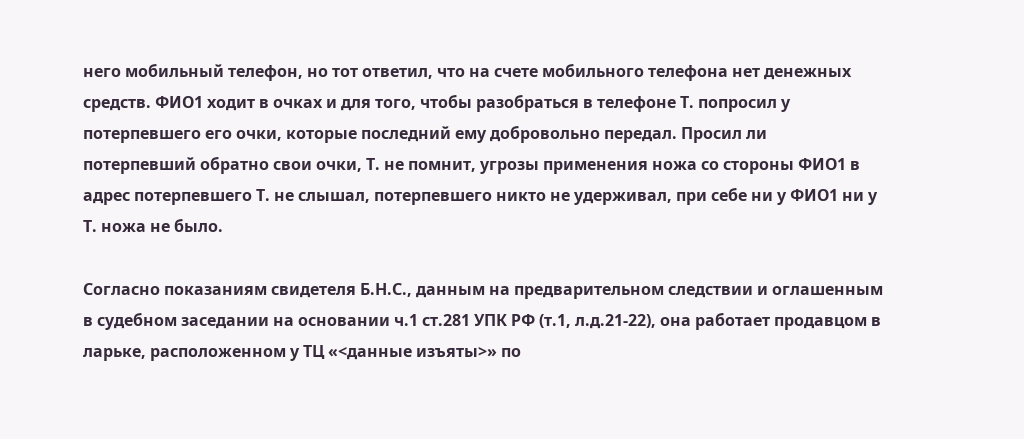него мобильный телефон, но тот ответил, что на счете мобильного телефона нет денежных средств. ФИО1 ходит в очках и для того, чтобы разобраться в телефоне Т. попросил у потерпевшего его очки, которые последний ему добровольно передал. Просил ли потерпевший обратно свои очки, Т. не помнит, угрозы применения ножа со стороны ФИО1 в адрес потерпевшего Т. не слышал, потерпевшего никто не удерживал, при себе ни у ФИО1 ни у Т. ножа не было.

Согласно показаниям свидетеля Б.Н.С., данным на предварительном следствии и оглашенным в судебном заседании на основании ч.1 ст.281 УПК РФ (т.1, л.д.21-22), она работает продавцом в ларьке, расположенном у ТЦ «<данные изъяты>» по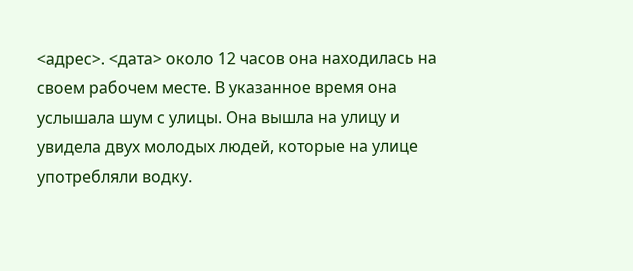<адрес>. <дата> около 12 часов она находилась на своем рабочем месте. В указанное время она услышала шум с улицы. Она вышла на улицу и увидела двух молодых людей, которые на улице употребляли водку.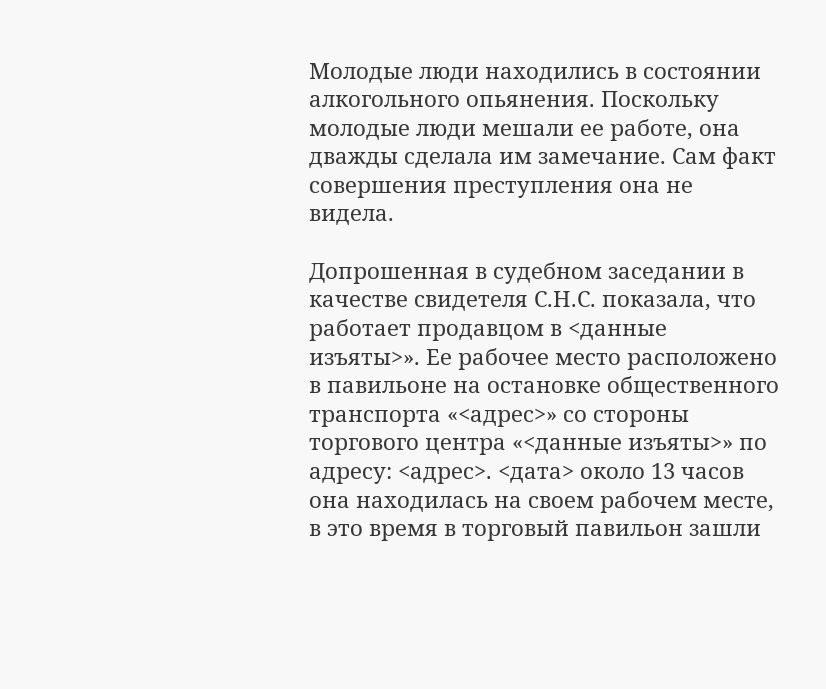Молодые люди находились в состоянии алкогольного опьянения. Поскольку молодые люди мешали ее работе, она дважды сделала им замечание. Сам факт совершения преступления она не видела.

Допрошенная в судебном заседании в качестве свидетеля С.Н.С. показала, что работает продавцом в <данные изъяты>». Ее рабочее место расположено в павильоне на остановке общественного транспорта «<адрес>» со стороны торгового центра «<данные изъяты>» по адресу: <адрес>. <дата> около 13 часов она находилась на своем рабочем месте, в это время в торговый павильон зашли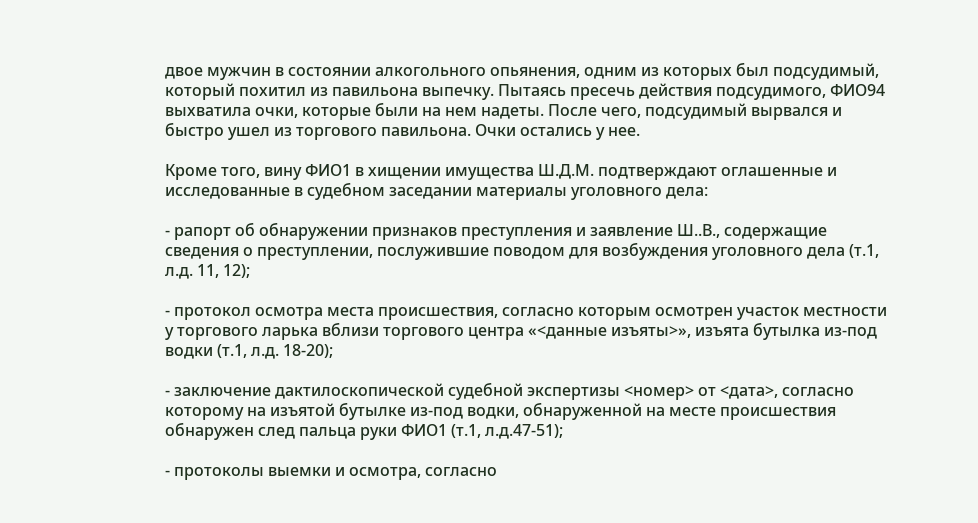двое мужчин в состоянии алкогольного опьянения, одним из которых был подсудимый, который похитил из павильона выпечку. Пытаясь пресечь действия подсудимого, ФИО94 выхватила очки, которые были на нем надеты. После чего, подсудимый вырвался и быстро ушел из торгового павильона. Очки остались у нее.

Кроме того, вину ФИО1 в хищении имущества Ш.Д.М. подтверждают оглашенные и исследованные в судебном заседании материалы уголовного дела:

- рапорт об обнаружении признаков преступления и заявление Ш..В., содержащие сведения о преступлении, послужившие поводом для возбуждения уголовного дела (т.1, л.д. 11, 12);

- протокол осмотра места происшествия, согласно которым осмотрен участок местности у торгового ларька вблизи торгового центра «<данные изъяты>», изъята бутылка из-под водки (т.1, л.д. 18-20);

- заключение дактилоскопической судебной экспертизы <номер> от <дата>, согласно которому на изъятой бутылке из-под водки, обнаруженной на месте происшествия обнаружен след пальца руки ФИО1 (т.1, л.д.47-51);

- протоколы выемки и осмотра, согласно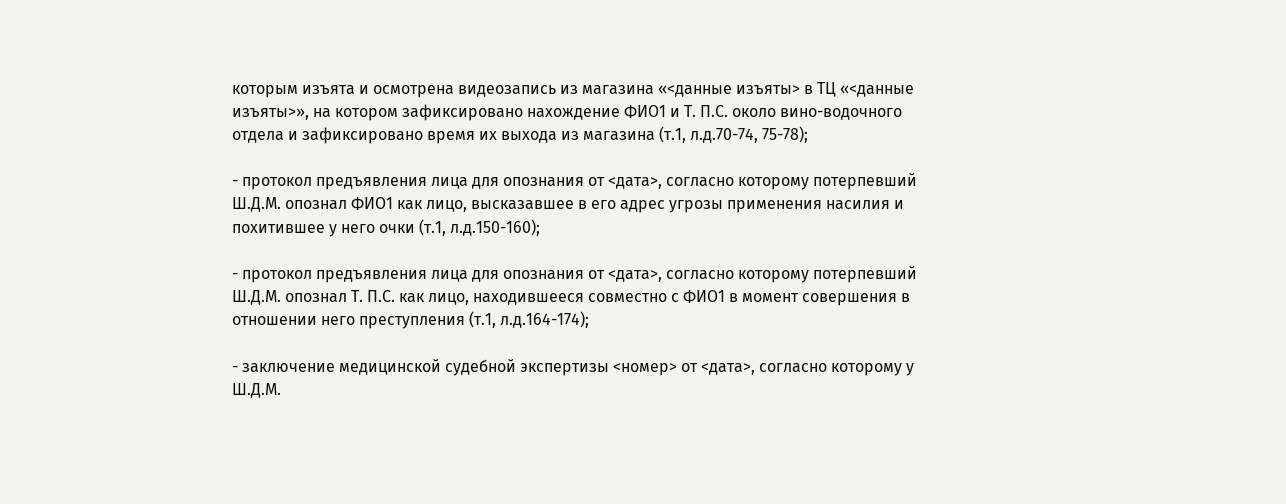которым изъята и осмотрена видеозапись из магазина «<данные изъяты> в ТЦ «<данные изъяты>», на котором зафиксировано нахождение ФИО1 и Т. П.С. около вино-водочного отдела и зафиксировано время их выхода из магазина (т.1, л.д.70-74, 75-78);

- протокол предъявления лица для опознания от <дата>, согласно которому потерпевший Ш.Д.М. опознал ФИО1 как лицо, высказавшее в его адрес угрозы применения насилия и похитившее у него очки (т.1, л.д.150-160);

- протокол предъявления лица для опознания от <дата>, согласно которому потерпевший Ш.Д.М. опознал Т. П.С. как лицо, находившееся совместно с ФИО1 в момент совершения в отношении него преступления (т.1, л.д.164-174);

- заключение медицинской судебной экспертизы <номер> от <дата>, согласно которому у Ш.Д.М.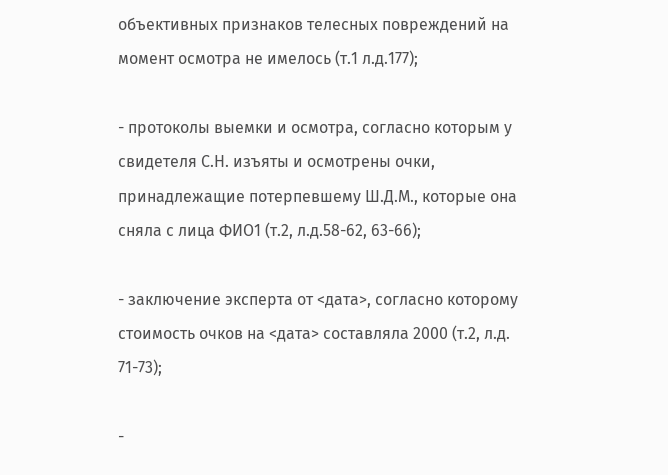объективных признаков телесных повреждений на момент осмотра не имелось (т.1 л.д.177);

- протоколы выемки и осмотра, согласно которым у свидетеля С.Н. изъяты и осмотрены очки, принадлежащие потерпевшему Ш.Д.М., которые она сняла с лица ФИО1 (т.2, л.д.58-62, 63-66);

- заключение эксперта от <дата>, согласно которому стоимость очков на <дата> составляла 2000 (т.2, л.д. 71-73);

-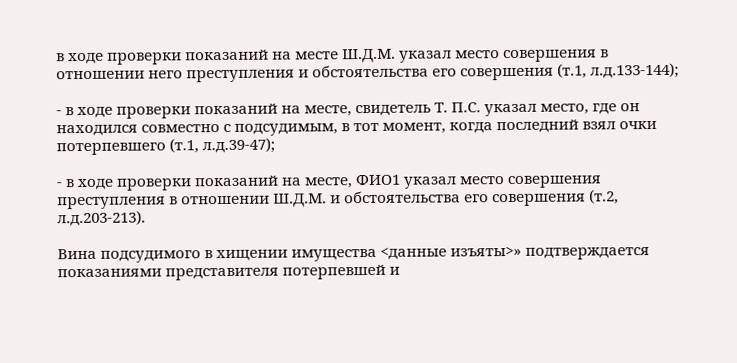в ходе проверки показаний на месте Ш.Д.М. указал место совершения в отношении него преступления и обстоятельства его совершения (т.1, л.д.133-144);

- в ходе проверки показаний на месте, свидетель Т. П.С. указал место, где он находился совместно с подсудимым, в тот момент, когда последний взял очки потерпевшего (т.1, л.д.39-47);

- в ходе проверки показаний на месте, ФИО1 указал место совершения преступления в отношении Ш.Д.М. и обстоятельства его совершения (т.2, л.д.203-213).

Вина подсудимого в хищении имущества <данные изъяты>» подтверждается показаниями представителя потерпевшей и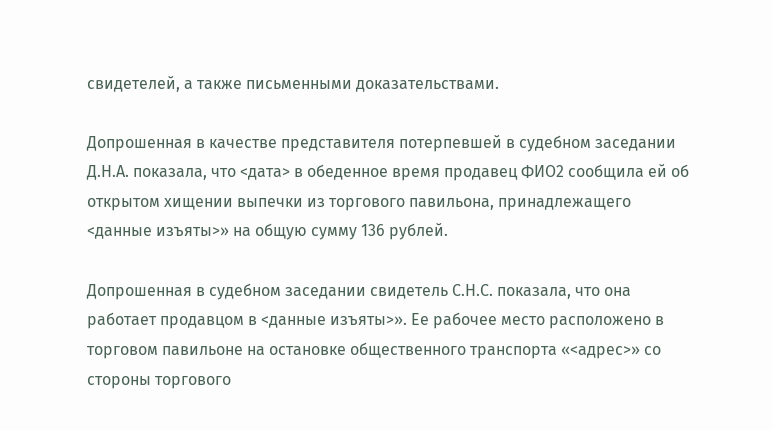свидетелей, а также письменными доказательствами.

Допрошенная в качестве представителя потерпевшей в судебном заседании Д.Н.А. показала, что <дата> в обеденное время продавец ФИО2 сообщила ей об открытом хищении выпечки из торгового павильона, принадлежащего <данные изъяты>» на общую сумму 136 рублей.

Допрошенная в судебном заседании свидетель С.Н.С. показала, что она работает продавцом в <данные изъяты>». Ее рабочее место расположено в торговом павильоне на остановке общественного транспорта «<адрес>» со стороны торгового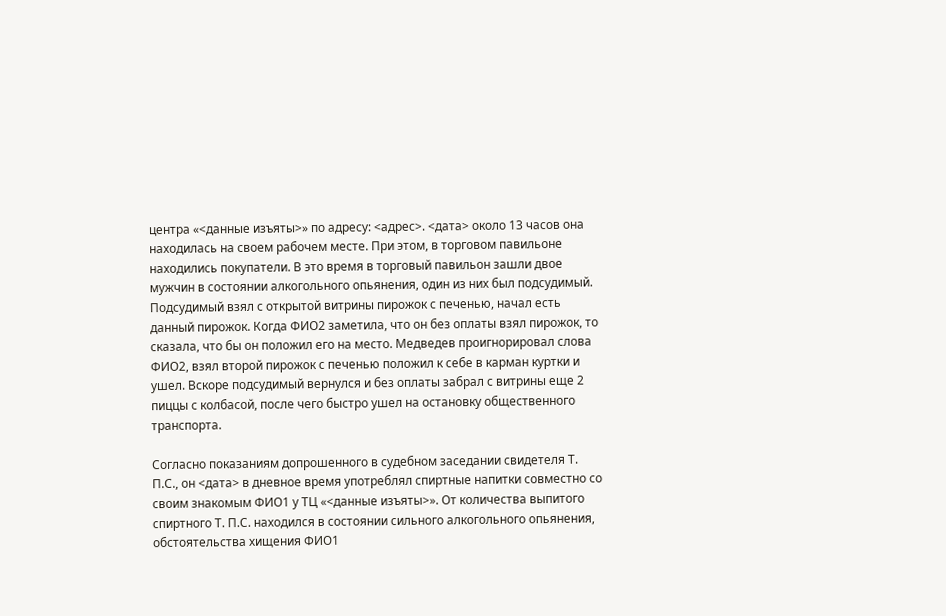центра «<данные изъяты>» по адресу: <адрес>. <дата> около 13 часов она находилась на своем рабочем месте. При этом, в торговом павильоне находились покупатели. В это время в торговый павильон зашли двое мужчин в состоянии алкогольного опьянения, один из них был подсудимый. Подсудимый взял с открытой витрины пирожок с печенью, начал есть данный пирожок. Когда ФИО2 заметила, что он без оплаты взял пирожок, то сказала, что бы он положил его на место. Медведев проигнорировал слова ФИО2, взял второй пирожок с печенью положил к себе в карман куртки и ушел. Вскоре подсудимый вернулся и без оплаты забрал с витрины еще 2 пиццы с колбасой, после чего быстро ушел на остановку общественного транспорта.

Согласно показаниям допрошенного в судебном заседании свидетеля Т. П.С., он <дата> в дневное время употреблял спиртные напитки совместно со своим знакомым ФИО1 у ТЦ «<данные изъяты>». От количества выпитого спиртного Т. П.С. находился в состоянии сильного алкогольного опьянения, обстоятельства хищения ФИО1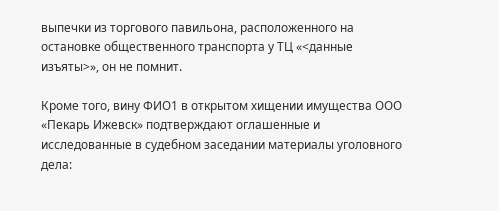выпечки из торгового павильона, расположенного на остановке общественного транспорта у ТЦ «<данные изъяты>», он не помнит.

Кроме того, вину ФИО1 в открытом хищении имущества ООО «Пекарь Ижевск» подтверждают оглашенные и исследованные в судебном заседании материалы уголовного дела: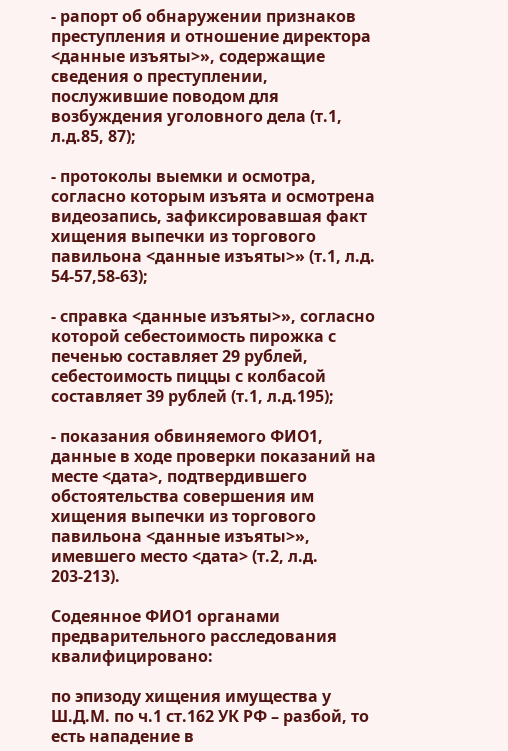- рапорт об обнаружении признаков преступления и отношение директора <данные изъяты>», содержащие сведения о преступлении, послужившие поводом для возбуждения уголовного дела (т.1, л.д.85, 87);

- протоколы выемки и осмотра, согласно которым изъята и осмотрена видеозапись, зафиксировавшая факт хищения выпечки из торгового павильона <данные изъяты>» (т.1, л.д. 54-57,58-63);

- справка <данные изъяты>», согласно которой себестоимость пирожка с печенью составляет 29 рублей, себестоимость пиццы с колбасой составляет 39 рублей (т.1, л.д.195);

- показания обвиняемого ФИО1, данные в ходе проверки показаний на месте <дата>, подтвердившего обстоятельства совершения им хищения выпечки из торгового павильона <данные изъяты>», имевшего место <дата> (т.2, л.д. 203-213).

Содеянное ФИО1 органами предварительного расследования квалифицировано:

по эпизоду хищения имущества у Ш.Д.М. по ч.1 ст.162 УК РФ – разбой, то есть нападение в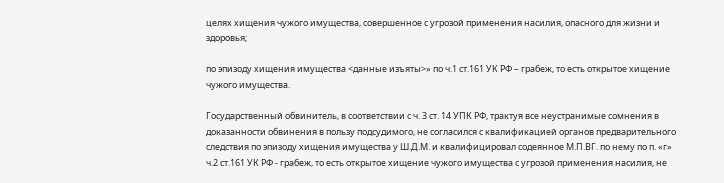целях хищения чужого имущества, совершенное с угрозой применения насилия, опасного для жизни и здоровья;

по эпизоду хищения имущества <данные изъяты>» по ч.1 ст.161 УК РФ – грабеж, то есть открытое хищение чужого имущества.

Государственный обвинитель, в соответствии с ч. 3 ст. 14 УПК РФ, трактуя все неустранимые сомнения в доказанности обвинения в пользу подсудимого, не согласился с квалификацией органов предварительного следствия по эпизоду хищения имущества у Ш.Д.М. и квалифицировал содеянное М.П.ВГ. по нему по п. «г» ч.2 ст.161 УК РФ - грабеж, то есть открытое хищение чужого имущества с угрозой применения насилия, не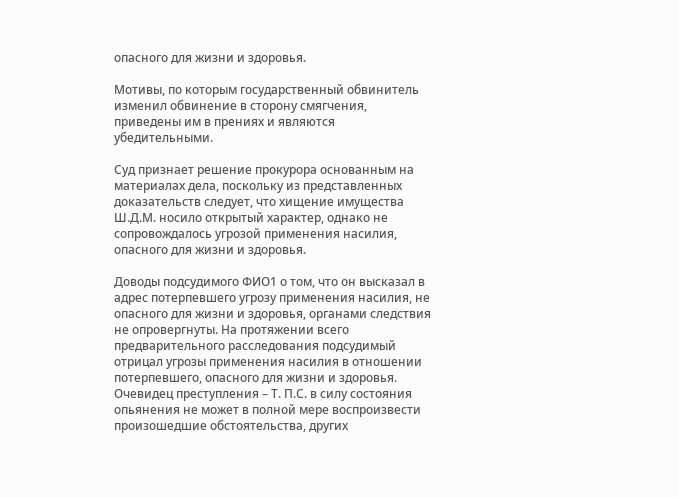опасного для жизни и здоровья.

Мотивы, по которым государственный обвинитель изменил обвинение в сторону смягчения, приведены им в прениях и являются убедительными.

Суд признает решение прокурора основанным на материалах дела, поскольку из представленных доказательств следует, что хищение имущества Ш.Д.М. носило открытый характер, однако не сопровождалось угрозой применения насилия, опасного для жизни и здоровья.

Доводы подсудимого ФИО1 о том, что он высказал в адрес потерпевшего угрозу применения насилия, не опасного для жизни и здоровья, органами следствия не опровергнуты. На протяжении всего предварительного расследования подсудимый отрицал угрозы применения насилия в отношении потерпевшего, опасного для жизни и здоровья. Очевидец преступления – Т. П.С. в силу состояния опьянения не может в полной мере воспроизвести произошедшие обстоятельства, других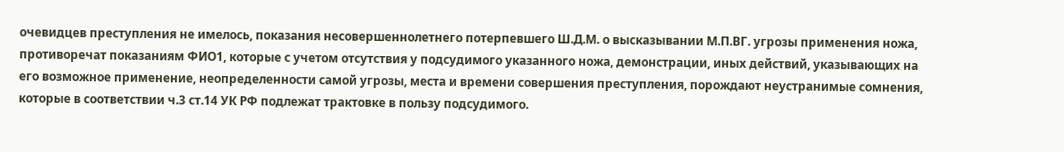очевидцев преступления не имелось, показания несовершеннолетнего потерпевшего Ш.Д.М. о высказывании М.П.ВГ. угрозы применения ножа, противоречат показаниям ФИО1, которые с учетом отсутствия у подсудимого указанного ножа, демонстрации, иных действий, указывающих на его возможное применение, неопределенности самой угрозы, места и времени совершения преступления, порождают неустранимые сомнения, которые в соответствии ч.3 ст.14 УК РФ подлежат трактовке в пользу подсудимого.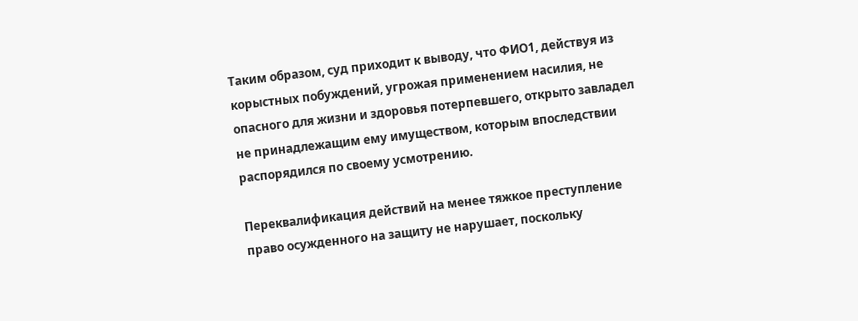Таким образом, суд приходит к выводу, что ФИО1, действуя из корыстных побуждений, угрожая применением насилия, не опасного для жизни и здоровья потерпевшего, открыто завладел не принадлежащим ему имуществом, которым впоследствии распорядился по своему усмотрению.

Переквалификация действий на менее тяжкое преступление право осужденного на защиту не нарушает, поскольку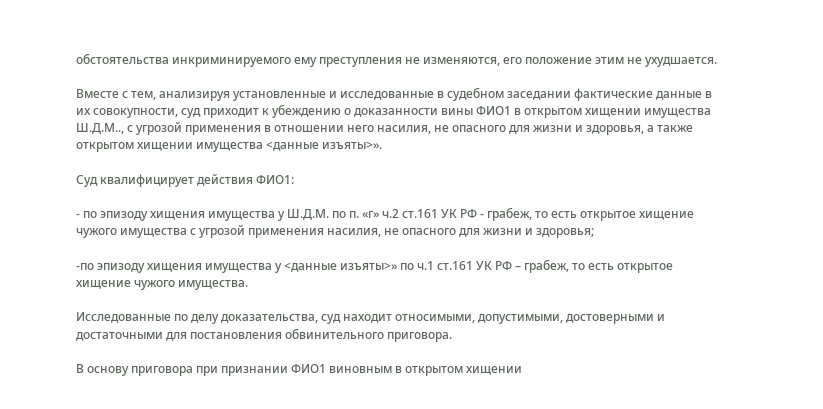обстоятельства инкриминируемого ему преступления не изменяются, его положение этим не ухудшается.

Вместе с тем, анализируя установленные и исследованные в судебном заседании фактические данные в их совокупности, суд приходит к убеждению о доказанности вины ФИО1 в открытом хищении имущества Ш.Д.М.., с угрозой применения в отношении него насилия, не опасного для жизни и здоровья, а также открытом хищении имущества <данные изъяты>».

Суд квалифицирует действия ФИО1:

- по эпизоду хищения имущества у Ш.Д.М. по п. «г» ч.2 ст.161 УК РФ - грабеж, то есть открытое хищение чужого имущества с угрозой применения насилия, не опасного для жизни и здоровья;

-по эпизоду хищения имущества у <данные изъяты>» по ч.1 ст.161 УК РФ – грабеж, то есть открытое хищение чужого имущества.

Исследованные по делу доказательства, суд находит относимыми, допустимыми, достоверными и достаточными для постановления обвинительного приговора.

В основу приговора при признании ФИО1 виновным в открытом хищении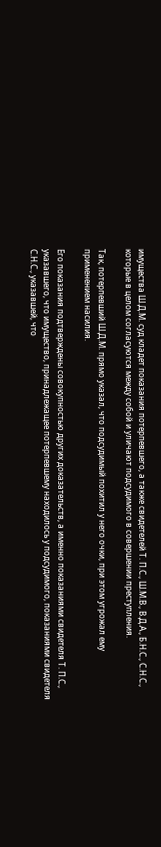имущества Ш.Д.М. суд кладет показания потерпевшего, а также свидетелей Т. П.С., Ш.М.В., В.Д.А., Б.Н.С., С.Н.С., которые в целом согласуются между собой и уличают подсудимого в совершении преступления.

Так, потерпевший Ш.Д.М. прямо указал, что подсудимый похитил у него очки, при этом угрожал ему применением насилия.

Его показания подтверждены совокупностью других доказательств, а именно показаниями свидетеля Т. П.С., указавшего, что имущество, принадлежащее потерпевшему находилось у подсудимого, показаниями свидетеля С.Н.С., указавшей, что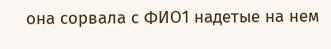она сорвала с ФИО1 надетые на нем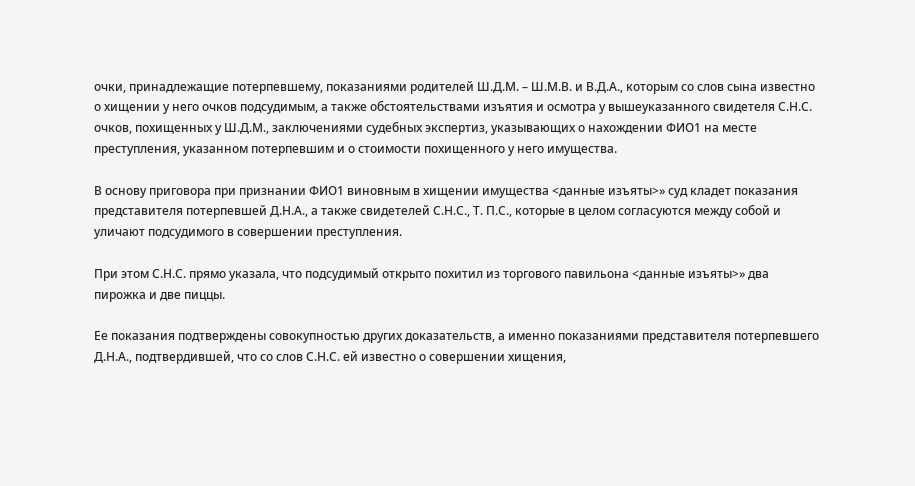очки, принадлежащие потерпевшему, показаниями родителей Ш.Д.М. – Ш.М.В. и В.Д.А., которым со слов сына известно о хищении у него очков подсудимым, а также обстоятельствами изъятия и осмотра у вышеуказанного свидетеля С.Н.С. очков, похищенных у Ш.Д.М., заключениями судебных экспертиз, указывающих о нахождении ФИО1 на месте преступления, указанном потерпевшим и о стоимости похищенного у него имущества.

В основу приговора при признании ФИО1 виновным в хищении имущества <данные изъяты>» суд кладет показания представителя потерпевшей Д.Н.А., а также свидетелей С.Н.С., Т. П.С., которые в целом согласуются между собой и уличают подсудимого в совершении преступления.

При этом С.Н.С. прямо указала, что подсудимый открыто похитил из торгового павильона <данные изъяты>» два пирожка и две пиццы.

Ее показания подтверждены совокупностью других доказательств, а именно показаниями представителя потерпевшего Д.Н.А., подтвердившей, что со слов С.Н.С. ей известно о совершении хищения,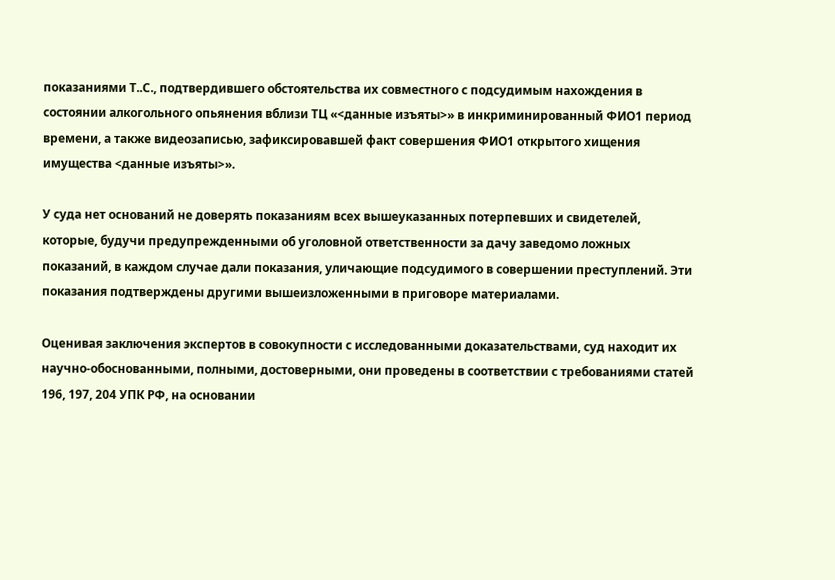показаниями Т..С., подтвердившего обстоятельства их совместного с подсудимым нахождения в состоянии алкогольного опьянения вблизи ТЦ «<данные изъяты>» в инкриминированный ФИО1 период времени, а также видеозаписью, зафиксировавшей факт совершения ФИО1 открытого хищения имущества <данные изъяты>».

У суда нет оснований не доверять показаниям всех вышеуказанных потерпевших и свидетелей, которые, будучи предупрежденными об уголовной ответственности за дачу заведомо ложных показаний, в каждом случае дали показания, уличающие подсудимого в совершении преступлений. Эти показания подтверждены другими вышеизложенными в приговоре материалами.

Оценивая заключения экспертов в совокупности с исследованными доказательствами, суд находит их научно-обоснованными, полными, достоверными, они проведены в соответствии с требованиями статей 196, 197, 204 УПК РФ, на основании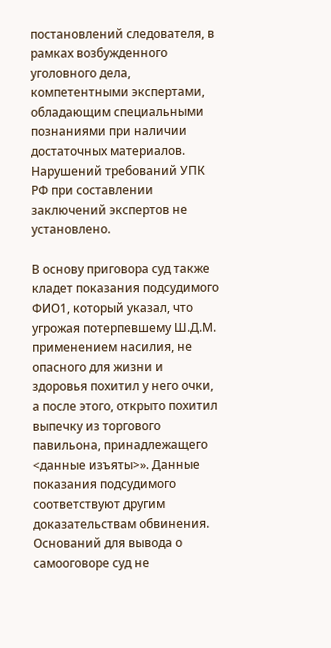постановлений следователя, в рамках возбужденного уголовного дела, компетентными экспертами, обладающим специальными познаниями при наличии достаточных материалов. Нарушений требований УПК РФ при составлении заключений экспертов не установлено.

В основу приговора суд также кладет показания подсудимого ФИО1, который указал, что угрожая потерпевшему Ш.Д.М. применением насилия, не опасного для жизни и здоровья похитил у него очки, а после этого, открыто похитил выпечку из торгового павильона, принадлежащего <данные изъяты>». Данные показания подсудимого соответствуют другим доказательствам обвинения. Оснований для вывода о самооговоре суд не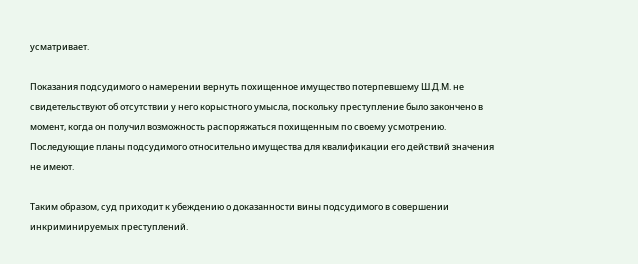усматривает.

Показания подсудимого о намерении вернуть похищенное имущество потерпевшему Ш.Д.М. не свидетельствуют об отсутствии у него корыстного умысла, поскольку преступление было закончено в момент, когда он получил возможность распоряжаться похищенным по своему усмотрению. Последующие планы подсудимого относительно имущества для квалификации его действий значения не имеют.

Таким образом, суд приходит к убеждению о доказанности вины подсудимого в совершении инкриминируемых преступлений.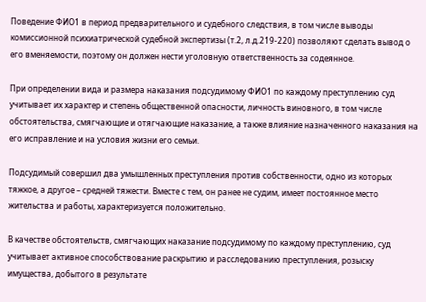Поведение ФИО1 в период предварительного и судебного следствия, в том числе выводы комиссионной психиатрической судебной экспертизы (т.2, л.д.219-220) позволяют сделать вывод о его вменяемости, поэтому он должен нести уголовную ответственность за содеянное.

При определении вида и размера наказания подсудимому ФИО1 по каждому преступлению суд учитывает их характер и степень общественной опасности, личность виновного, в том числе обстоятельства, смягчающие и отягчающие наказание, а также влияние назначенного наказания на его исправление и на условия жизни его семьи.

Подсудимый совершил два умышленных преступления против собственности, одно из которых тяжкое, а другое – средней тяжести. Вместе с тем, он ранее не судим, имеет постоянное место жительства и работы, характеризуется положительно.

В качестве обстоятельств, смягчающих наказание подсудимому по каждому преступлению, суд учитывает активное способствование раскрытию и расследованию преступления, розыску имущества, добытого в результате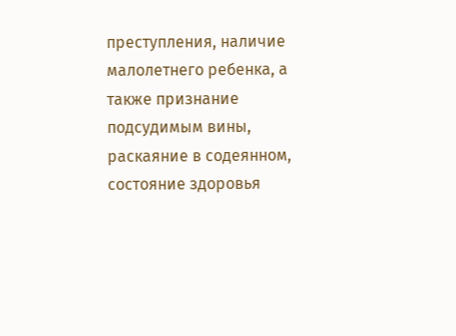преступления, наличие малолетнего ребенка, а также признание подсудимым вины, раскаяние в содеянном, состояние здоровья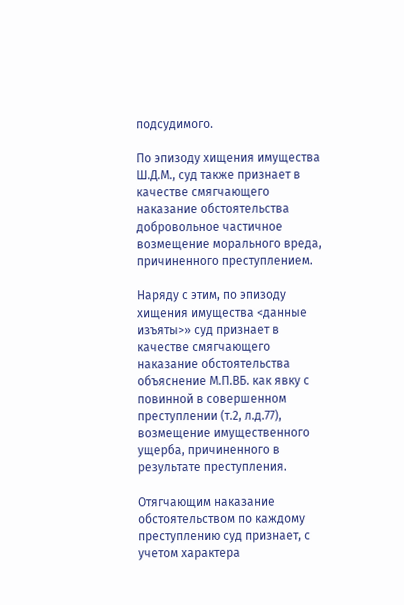подсудимого.

По эпизоду хищения имущества Ш.Д.М., суд также признает в качестве смягчающего наказание обстоятельства добровольное частичное возмещение морального вреда, причиненного преступлением.

Наряду с этим, по эпизоду хищения имущества <данные изъяты>» суд признает в качестве смягчающего наказание обстоятельства объяснение М.П.ВБ. как явку с повинной в совершенном преступлении (т.2, л.д.77), возмещение имущественного ущерба, причиненного в результате преступления.

Отягчающим наказание обстоятельством по каждому преступлению суд признает, с учетом характера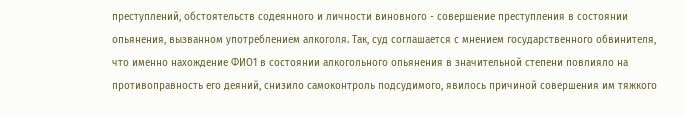преступлений, обстоятельств содеянного и личности виновного - совершение преступления в состоянии опьянения, вызванном употреблением алкоголя. Так, суд соглашается с мнением государственного обвинителя, что именно нахождение ФИО1 в состоянии алкогольного опьянения в значительной степени повлияло на противоправность его деяний, снизило самоконтроль подсудимого, явилось причиной совершения им тяжкого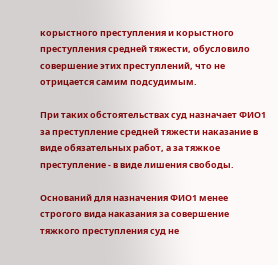корыстного преступления и корыстного преступления средней тяжести, обусловило совершение этих преступлений, что не отрицается самим подсудимым.

При таких обстоятельствах суд назначает ФИО1 за преступление средней тяжести наказание в виде обязательных работ, а за тяжкое преступление - в виде лишения свободы.

Оснований для назначения ФИО1 менее строгого вида наказания за совершение тяжкого преступления суд не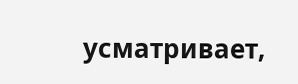усматривает,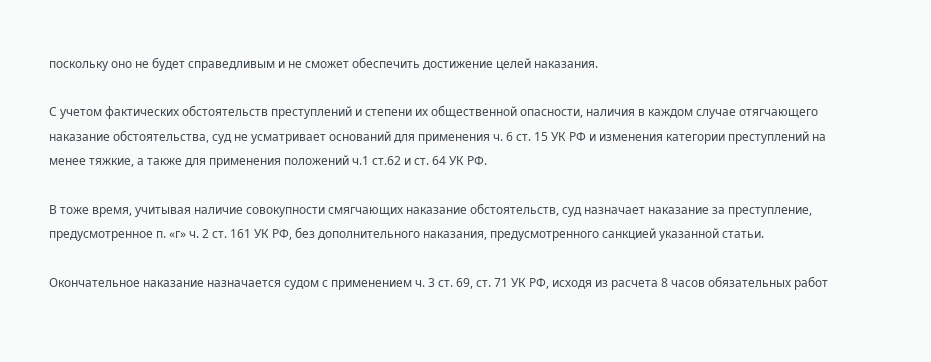поскольку оно не будет справедливым и не сможет обеспечить достижение целей наказания.

С учетом фактических обстоятельств преступлений и степени их общественной опасности, наличия в каждом случае отягчающего наказание обстоятельства, суд не усматривает оснований для применения ч. 6 ст. 15 УК РФ и изменения категории преступлений на менее тяжкие, а также для применения положений ч.1 ст.62 и ст. 64 УК РФ.

В тоже время, учитывая наличие совокупности смягчающих наказание обстоятельств, суд назначает наказание за преступление, предусмотренное п. «г» ч. 2 ст. 161 УК РФ, без дополнительного наказания, предусмотренного санкцией указанной статьи.

Окончательное наказание назначается судом с применением ч. 3 ст. 69, ст. 71 УК РФ, исходя из расчета 8 часов обязательных работ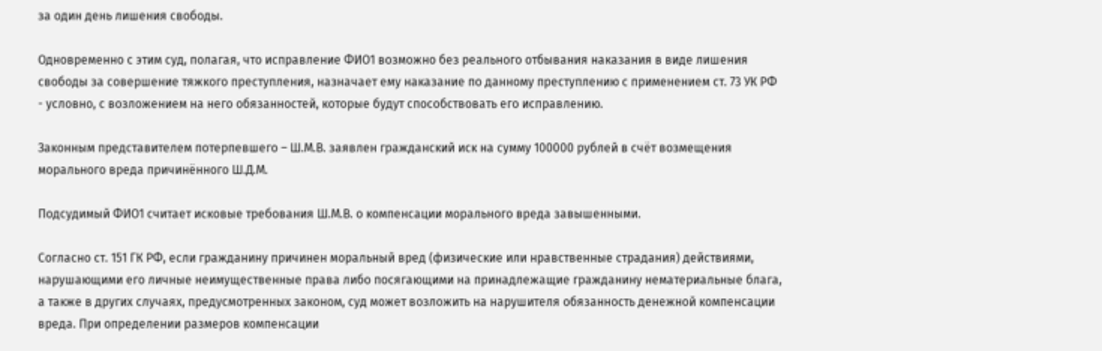за один день лишения свободы.

Одновременно с этим суд, полагая, что исправление ФИО1 возможно без реального отбывания наказания в виде лишения свободы за совершение тяжкого преступления, назначает ему наказание по данному преступлению с применением ст. 73 УК РФ - условно, с возложением на него обязанностей, которые будут способствовать его исправлению.

Законным представителем потерпевшего – Ш.М.В. заявлен гражданский иск на сумму 100000 рублей в счёт возмещения морального вреда причинённого Ш.Д.М.

Подсудимый ФИО1 считает исковые требования Ш.М.В. о компенсации морального вреда завышенными.

Согласно ст. 151 ГК РФ, если гражданину причинен моральный вред (физические или нравственные страдания) действиями, нарушающими его личные неимущественные права либо посягающими на принадлежащие гражданину нематериальные блага, а также в других случаях, предусмотренных законом, суд может возложить на нарушителя обязанность денежной компенсации вреда. При определении размеров компенсации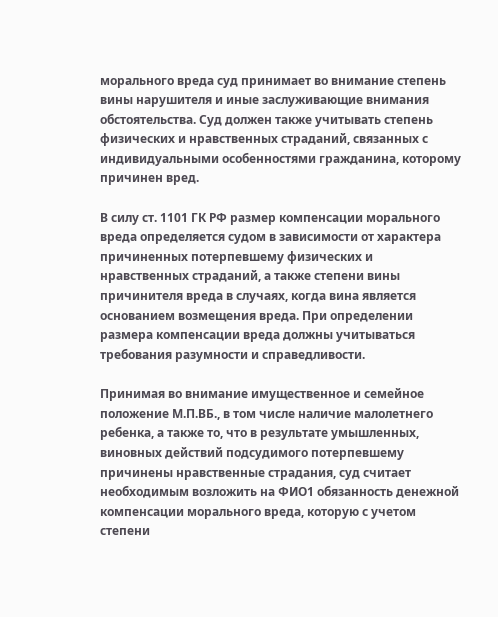морального вреда суд принимает во внимание степень вины нарушителя и иные заслуживающие внимания обстоятельства. Суд должен также учитывать степень физических и нравственных страданий, связанных с индивидуальными особенностями гражданина, которому причинен вред.

В силу ст. 1101 ГК РФ размер компенсации морального вреда определяется судом в зависимости от характера причиненных потерпевшему физических и нравственных страданий, а также степени вины причинителя вреда в случаях, когда вина является основанием возмещения вреда. При определении размера компенсации вреда должны учитываться требования разумности и справедливости.

Принимая во внимание имущественное и семейное положение М.П.ВБ., в том числе наличие малолетнего ребенка, а также то, что в результате умышленных, виновных действий подсудимого потерпевшему причинены нравственные страдания, суд считает необходимым возложить на ФИО1 обязанность денежной компенсации морального вреда, которую с учетом степени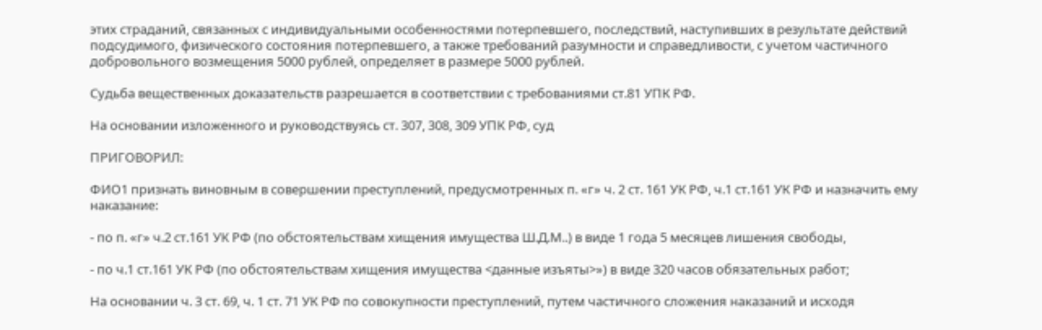этих страданий, связанных с индивидуальными особенностями потерпевшего, последствий, наступивших в результате действий подсудимого, физического состояния потерпевшего, а также требований разумности и справедливости, с учетом частичного добровольного возмещения 5000 рублей, определяет в размере 5000 рублей.

Судьба вещественных доказательств разрешается в соответствии с требованиями ст.81 УПК РФ.

На основании изложенного и руководствуясь ст. 307, 308, 309 УПК РФ, суд

ПРИГОВОРИЛ:

ФИО1 признать виновным в совершении преступлений, предусмотренных п. «г» ч. 2 ст. 161 УК РФ, ч.1 ст.161 УК РФ и назначить ему наказание:

- по п. «г» ч.2 ст.161 УК РФ (по обстоятельствам хищения имущества Ш.Д.М..) в виде 1 года 5 месяцев лишения свободы,

- по ч.1 ст.161 УК РФ (по обстоятельствам хищения имущества <данные изъяты>») в виде 320 часов обязательных работ;

На основании ч. 3 ст. 69, ч. 1 ст. 71 УК РФ по совокупности преступлений, путем частичного сложения наказаний и исходя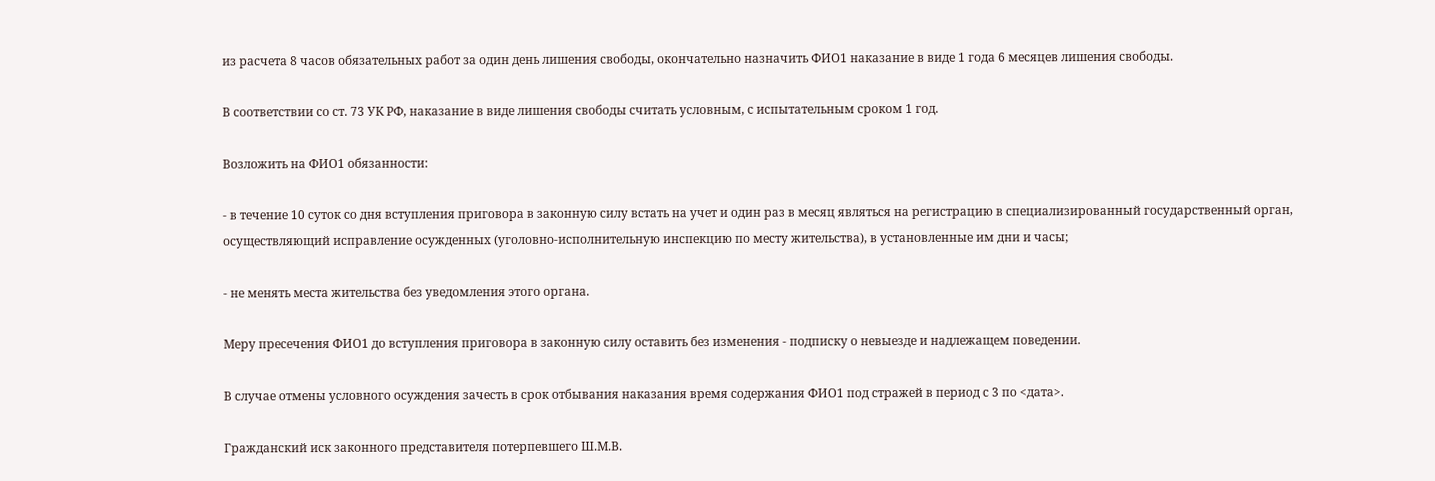из расчета 8 часов обязательных работ за один день лишения свободы, окончательно назначить ФИО1 наказание в виде 1 года 6 месяцев лишения свободы.

В соответствии со ст. 73 УК РФ, наказание в виде лишения свободы считать условным, с испытательным сроком 1 год.

Возложить на ФИО1 обязанности:

- в течение 10 суток со дня вступления приговора в законную силу встать на учет и один раз в месяц являться на регистрацию в специализированный государственный орган, осуществляющий исправление осужденных (уголовно-исполнительную инспекцию по месту жительства), в установленные им дни и часы;

- не менять места жительства без уведомления этого органа.

Меру пресечения ФИО1 до вступления приговора в законную силу оставить без изменения - подписку о невыезде и надлежащем поведении.

В случае отмены условного осуждения зачесть в срок отбывания наказания время содержания ФИО1 под стражей в период с 3 по <дата>.

Гражданский иск законного представителя потерпевшего Ш.М.В.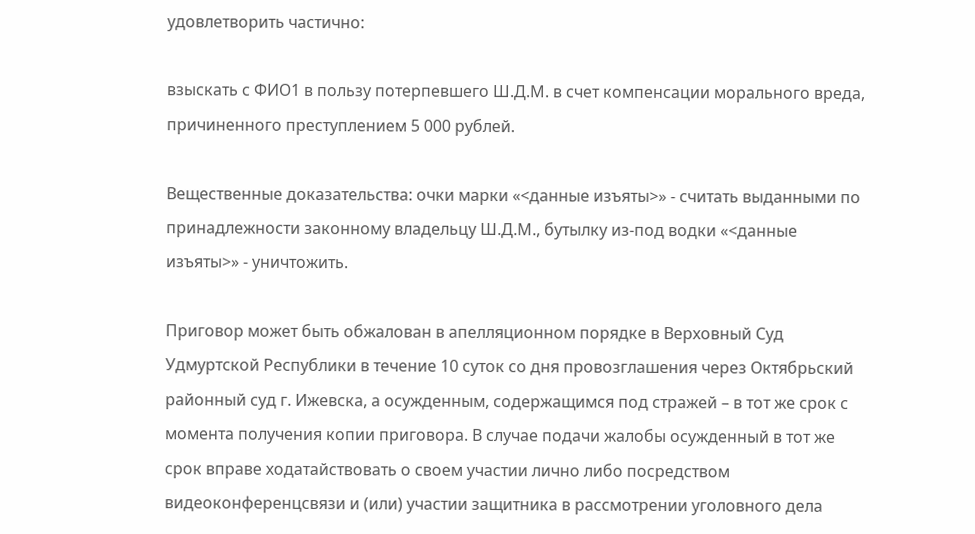удовлетворить частично:

взыскать с ФИО1 в пользу потерпевшего Ш.Д.М. в счет компенсации морального вреда, причиненного преступлением 5 000 рублей.

Вещественные доказательства: очки марки «<данные изъяты>» - считать выданными по принадлежности законному владельцу Ш.Д.М., бутылку из-под водки «<данные изъяты>» - уничтожить.

Приговор может быть обжалован в апелляционном порядке в Верховный Суд Удмуртской Республики в течение 10 суток со дня провозглашения через Октябрьский районный суд г. Ижевска, а осужденным, содержащимся под стражей – в тот же срок с момента получения копии приговора. В случае подачи жалобы осужденный в тот же срок вправе ходатайствовать о своем участии лично либо посредством видеоконференцсвязи и (или) участии защитника в рассмотрении уголовного дела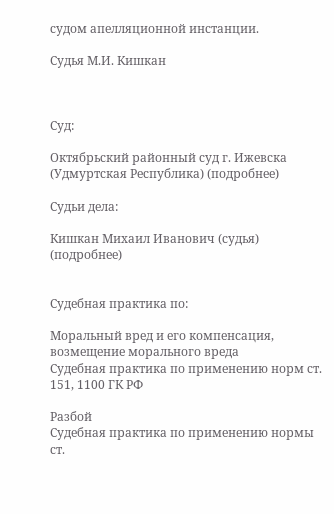судом апелляционной инстанции.

Судья М.И. Кишкан



Суд:

Октябрьский районный суд г. Ижевска (Удмуртская Республика) (подробнее)

Судьи дела:

Кишкан Михаил Иванович (судья) (подробнее)


Судебная практика по:

Моральный вред и его компенсация, возмещение морального вреда
Судебная практика по применению норм ст. 151, 1100 ГК РФ

Разбой
Судебная практика по применению нормы ст.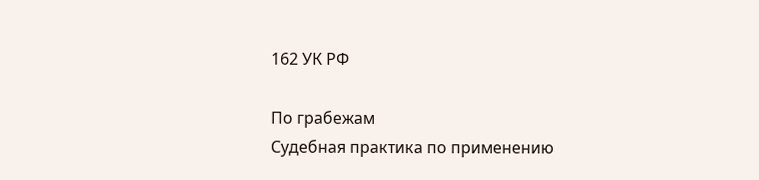162 УК РФ

По грабежам
Судебная практика по применению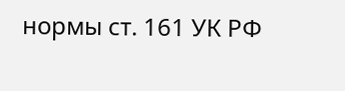нормы ст. 161 УК РФ